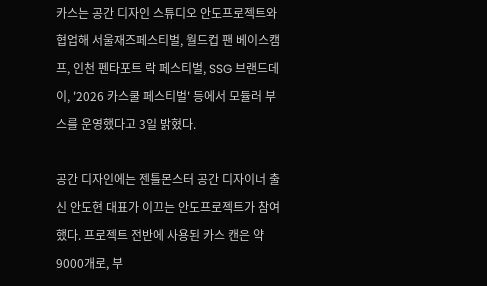카스는 공간 디자인 스튜디오 안도프로젝트와 협업해 서울재즈페스티벌, 월드컵 팬 베이스캠프, 인천 펜타포트 락 페스티벌, SSG 브랜드데이, '2026 카스쿨 페스티벌' 등에서 모듈러 부스를 운영했다고 3일 밝혔다.

공간 디자인에는 젠틀몬스터 공간 디자이너 출신 안도현 대표가 이끄는 안도프로젝트가 참여했다. 프로젝트 전반에 사용된 카스 캔은 약 9000개로, 부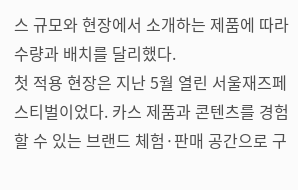스 규모와 현장에서 소개하는 제품에 따라 수량과 배치를 달리했다.
첫 적용 현장은 지난 5월 열린 서울재즈페스티벌이었다. 카스 제품과 콘텐츠를 경험할 수 있는 브랜드 체험·판매 공간으로 구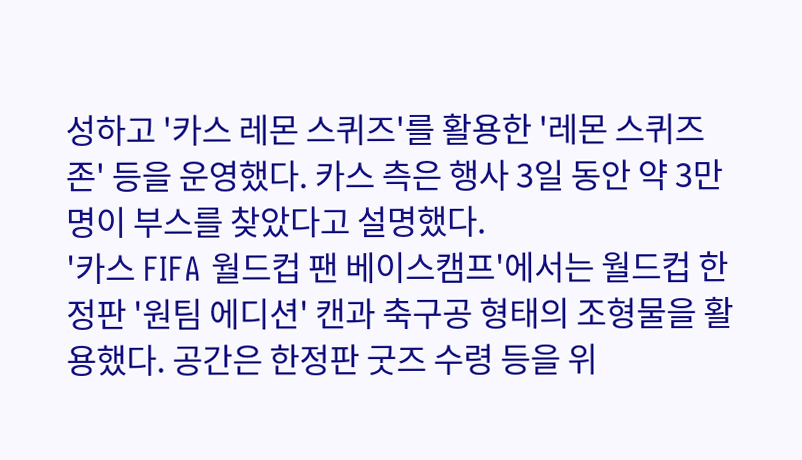성하고 '카스 레몬 스퀴즈'를 활용한 '레몬 스퀴즈 존' 등을 운영했다. 카스 측은 행사 3일 동안 약 3만명이 부스를 찾았다고 설명했다.
'카스 FIFA 월드컵 팬 베이스캠프'에서는 월드컵 한정판 '원팀 에디션' 캔과 축구공 형태의 조형물을 활용했다. 공간은 한정판 굿즈 수령 등을 위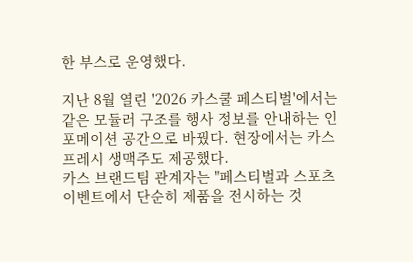한 부스로 운영했다.

지난 8월 열린 '2026 카스쿨 페스티벌'에서는 같은 모듈러 구조를 행사 정보를 안내하는 인포메이션 공간으로 바꿨다. 현장에서는 카스 프레시 생맥주도 제공했다.
카스 브랜드팀 관계자는 "페스티벌과 스포츠 이벤트에서 단순히 제품을 전시하는 것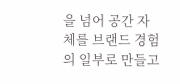을 넘어 공간 자체를 브랜드 경험의 일부로 만들고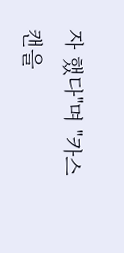자 했다"며 "카스 캔을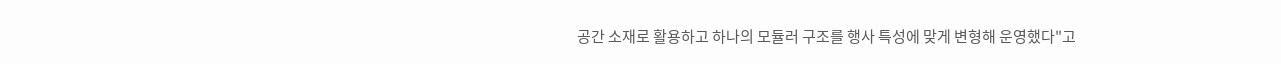공간 소재로 활용하고 하나의 모듈러 구조를 행사 특성에 맞게 변형해 운영했다"고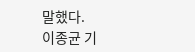말했다.
이종균 기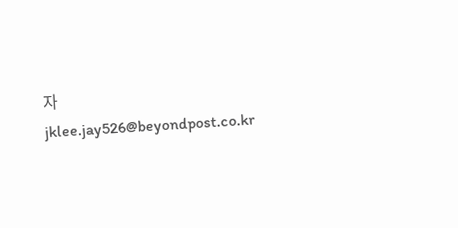자 jklee.jay526@beyondpost.co.kr